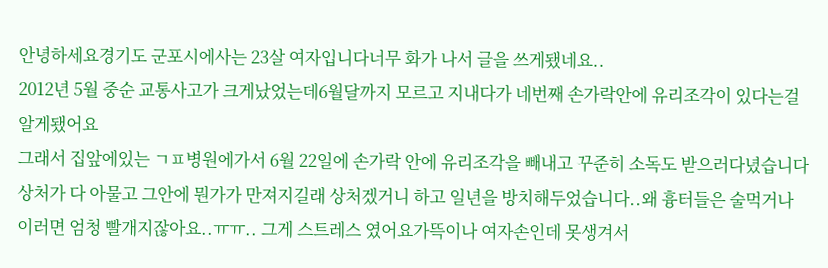안녕하세요경기도 군포시에사는 23살 여자입니다너무 화가 나서 글을 쓰게됐네요..
2012년 5월 중순 교통사고가 크게났었는데6월달까지 모르고 지내다가 네번째 손가락안에 유리조각이 있다는걸 알게됐어요
그래서 집앞에있는 ㄱㅍ병원에가서 6월 22일에 손가락 안에 유리조각을 빼내고 꾸준히 소독도 받으러다녔습니다상처가 다 아물고 그안에 뭔가가 만져지길래 상처겠거니 하고 일년을 방치해두었습니다..왜 흉터들은 술먹거나 이러면 엄청 빨개지잖아요..ㅠㅠ.. 그게 스트레스 였어요가뜩이나 여자손인데 못생겨서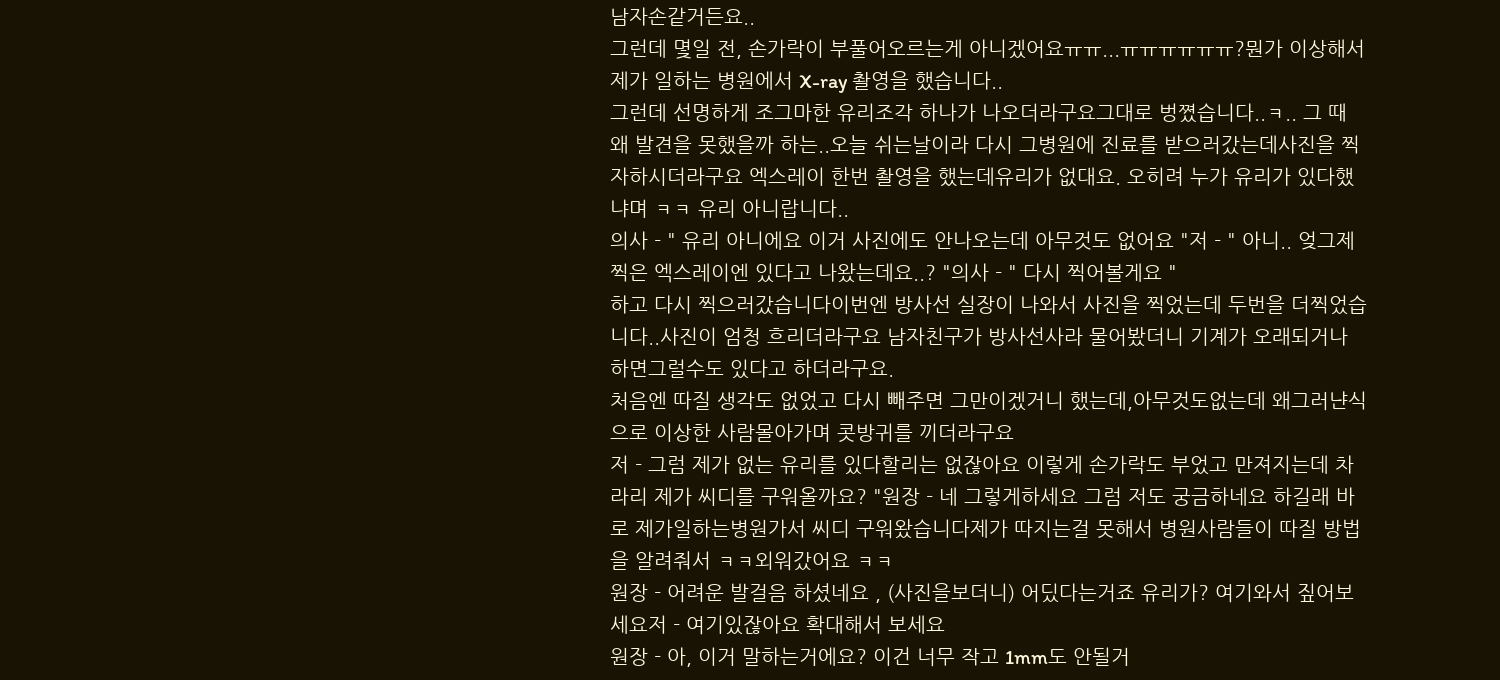남자손같거든요..
그런데 몇일 전, 손가락이 부풀어오르는게 아니겠어요ㅠㅠ...ㅠㅠㅠㅠㅠㅠ?뭔가 이상해서 제가 일하는 병원에서 X-ray 촬영을 했습니다..
그런데 선명하게 조그마한 유리조각 하나가 나오더라구요그대로 벙쪘습니다..ㅋ.. 그 때 왜 발견을 못했을까 하는..오늘 쉬는날이라 다시 그병원에 진료를 받으러갔는데사진을 찍자하시더라구요 엑스레이 한번 촬영을 했는데유리가 없대요. 오히려 누가 유리가 있다했냐며 ㅋㅋ 유리 아니랍니다..
의사 - " 유리 아니에요 이거 사진에도 안나오는데 아무것도 없어요 "저 - " 아니.. 엊그제 찍은 엑스레이엔 있다고 나왔는데요..? "의사 - " 다시 찍어볼게요 "
하고 다시 찍으러갔습니다이번엔 방사선 실장이 나와서 사진을 찍었는데 두번을 더찍었습니다..사진이 엄청 흐리더라구요 남자친구가 방사선사라 물어봤더니 기계가 오래되거나 하면그럴수도 있다고 하더라구요.
처음엔 따질 생각도 없었고 다시 빼주면 그만이겠거니 했는데,아무것도없는데 왜그러냔식으로 이상한 사람몰아가며 콧방귀를 끼더라구요
저 - 그럼 제가 없는 유리를 있다할리는 없잖아요 이렇게 손가락도 부었고 만져지는데 차라리 제가 씨디를 구워올까요? "원장 - 네 그렇게하세요 그럼 저도 궁금하네요 하길래 바로 제가일하는병원가서 씨디 구워왔습니다제가 따지는걸 못해서 병원사람들이 따질 방법을 알려줘서 ㅋㅋ외워갔어요 ㅋㅋ
원장 - 어려운 발걸음 하셨네요 , (사진을보더니) 어딨다는거죠 유리가? 여기와서 짚어보세요저 - 여기있잖아요 확대해서 보세요
원장 - 아, 이거 말하는거에요? 이건 너무 작고 1mm도 안될거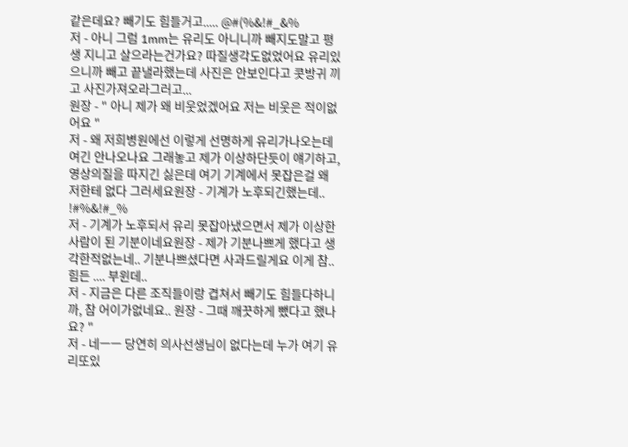같은데요? 빼기도 힘들거고..... @#(%&!#_&%
저 - 아니 그럼 1mm는 유리도 아니니까 빼지도말고 평생 지니고 살으라는건가요? 따질생각도없었어요 유리있으니까 빼고 끝낼라했는데 사진은 안보인다고 콧방귀 끼고 사진가져오라그러고...
원장 - " 아니 제가 왜 비웃었겠어요 저는 비웃은 적이없어요 "
저 - 왜 저희병원에선 이렇게 선명하게 유리가나오는데 여긴 안나오나요 그래놓고 제가 이상하단듯이 얘기하고, 영상의질을 따지긴 싫은데 여기 기계에서 못잡은걸 왜 저한테 없다 그러세요원장 - 기계가 노후되긴했는데.. !#%&!#_%
저 - 기계가 노후되서 유리 못잡아냈으면서 제가 이상한 사람이 된 기분이네요원장 - 제가 기분나쁘게 했다고 생각한적없는네.. 기분나쁘셨다면 사과드릴게요 이게 참.. 힘든 .... 부윈데..
저 - 지금은 다른 조직들이랑 겹쳐서 빼기도 힘들다하니까, 참 어이가없네요.. 원장 - 그때 깨끗하게 뺐다고 했나요? "
저 - 네ㅡㅡ 당연히 의사선생님이 없다는데 누가 여기 유리또있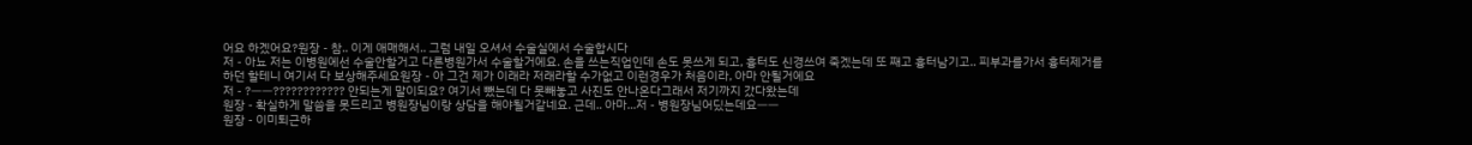어요 하겠어요?원장 - 참.. 이게 애매해서.. 그럼 내일 오셔서 수술실에서 수술합시다
저 - 아뇨 저는 이병원에선 수술안할거고 다른병원가서 수술할거에요. 손을 쓰는직업인데 손도 못쓰게 되고, 흉터도 신경쓰여 죽겠는데 또 째고 흉터남기고.. 피부과를가서 흉터제거를 하던 할테니 여기서 다 보상해주세요원장 - 아 그건 제가 이래라 저래라할 수가없고 이런경우가 처음이라, 아마 안될거에요
저 - ?ㅡㅡ???????????? 안되는게 말이되요? 여기서 뺐는데 다 못빼놓고 사진도 안나온다그래서 저기까지 갔다왔는데
원장 - 확실하게 말씀을 못드리고 병원장님이랑 상담을 해야될거같네요. 근데.. 아마...저 - 병원장님어딨는데요ㅡㅡ
원장 - 이미퇴근하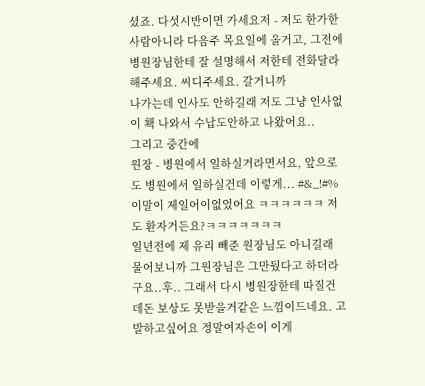셨죠. 다섯시반이면 가세요저 - 저도 한가한 사람아니라 다음주 목요일에 올거고, 그전에 병원장님한테 잘 설명해서 저한테 전화달라해주세요. 씨디주세요. 갈거니까
나가는데 인사도 안하길래 저도 그냥 인사없이 홱 나와서 수납도안하고 나왔어요..
그리고 중간에
원장 - 병원에서 일하실거라면서요, 앞으로도 병원에서 일하실건데 이렇게... #&_!#%이말이 제일어이없었어요 ㅋㅋㅋㅋㅋㅋ 저도 환자거든요?ㅋㅋㅋㅋㅋㅋㅋ
일년전에 제 유리 빼준 원장님도 아니길래 물어보니까 그원장님은 그만뒀다고 하더라구요..후.. 그래서 다시 병원장한테 따질건데돈 보상도 못받을거같은 느낌이드네요. 고발하고싶어요 정말여자손이 이게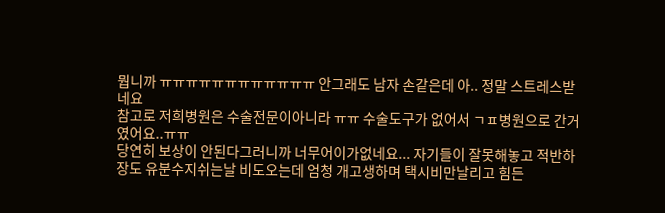뭡니까 ㅠㅠㅠㅠㅠㅠㅠㅠㅠㅠㅠㅠ 안그래도 남자 손같은데 아.. 정말 스트레스받네요
참고로 저희병원은 수술전문이아니라 ㅠㅠ 수술도구가 없어서 ㄱㅍ병원으로 간거였어요..ㅠㅠ
당연히 보상이 안된다그러니까 너무어이가없네요... 자기들이 잘못해놓고 적반하장도 유분수지쉬는날 비도오는데 엄청 개고생하며 택시비만날리고 힘든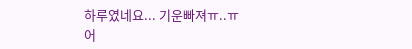하루였네요... 기운빠져ㅠ..ㅠ
어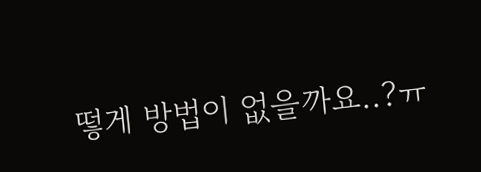떻게 방법이 없을까요..?ㅠ